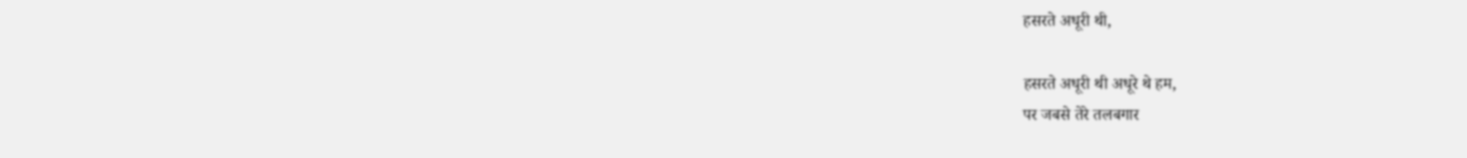हसरते अधूरी थी,

हसरते अधूरी थी अधूरे थे हम,
पर जबसे तेरे तलबगार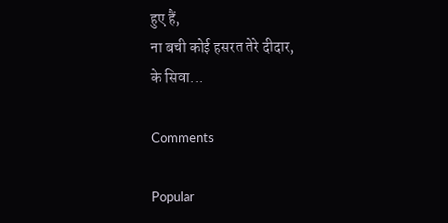हुए हैं,
ना बची कोई हसरत तेरे दीदार,
के सिवा...

Comments

Popular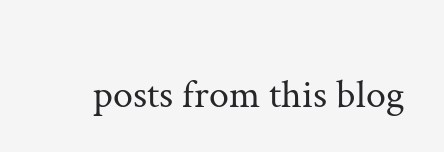posts from this blog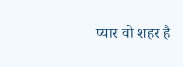प्यार वो शहर है